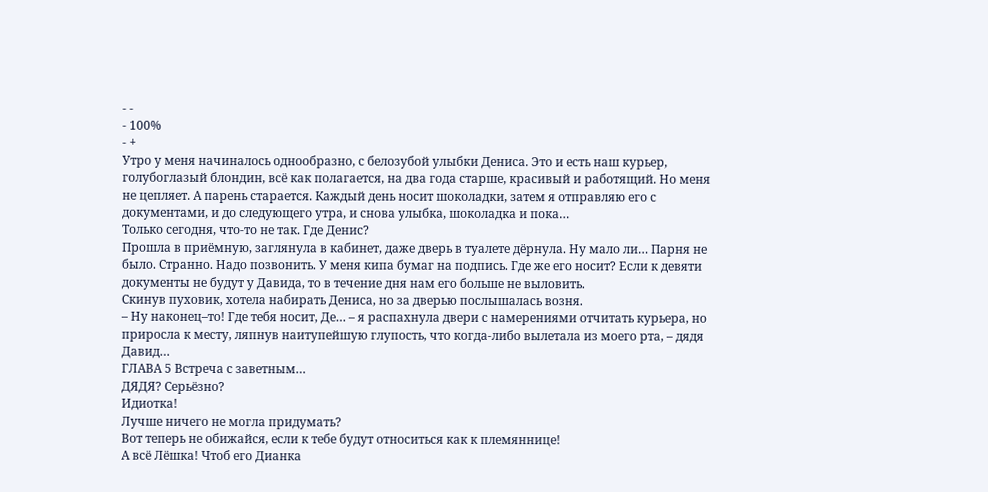- -
- 100%
- +
Утро у меня начиналось однообразно, с белозубой улыбки Дениса. Это и есть наш курьер, голубоглазый блондин, всё как полагается, на два года старше, красивый и работящий. Но меня не цепляет. А парень старается. Каждый день носит шоколадки, затем я отправляю его с документами, и до следующего утра, и снова улыбка, шоколадка и пока…
Только сегодня, что-то не так. Где Денис?
Прошла в приёмную, заглянула в кабинет, даже дверь в туалете дёрнула. Ну мало ли… Парня не было. Странно. Надо позвонить. У меня кипа бумаг на подпись. Где же его носит? Если к девяти документы не будут у Давида, то в течение дня нам его больше не выловить.
Скинув пуховик, хотела набирать Дениса, но за дверью послышалась возня.
– Ну наконец–то! Где тебя носит, Де… – я распахнула двери с намерениями отчитать курьера, но приросла к месту, ляпнув наитупейшую глупость, что когда-либо вылетала из моего рта, – дядя Давид…
ГЛАВА 5 Встреча с заветным…
ДЯДЯ? Серьёзно?
Идиотка!
Лучше ничего не могла придумать?
Вот теперь не обижайся, если к тебе будут относиться как к племяннице!
А всё Лёшка! Чтоб его Дианка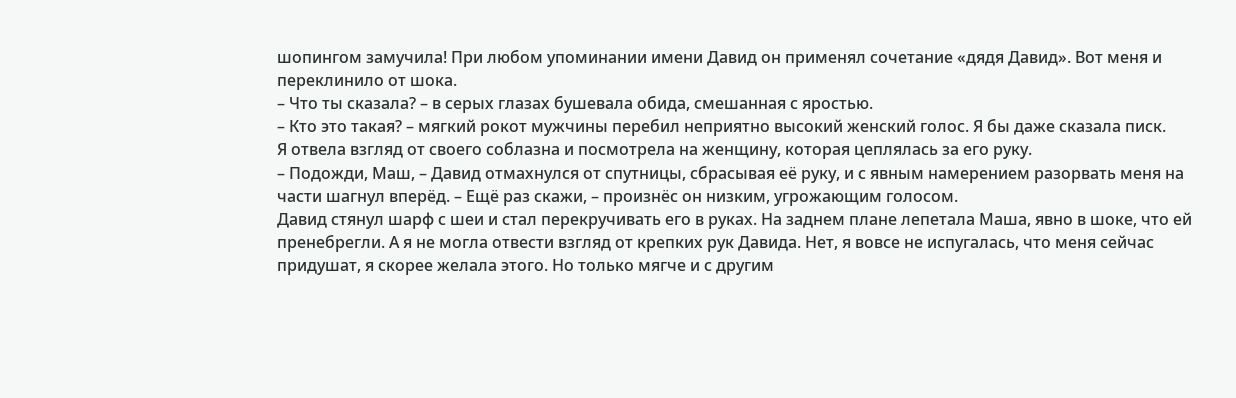шопингом замучила! При любом упоминании имени Давид он применял сочетание «дядя Давид». Вот меня и переклинило от шока.
– Что ты сказала? – в серых глазах бушевала обида, смешанная с яростью.
– Кто это такая? – мягкий рокот мужчины перебил неприятно высокий женский голос. Я бы даже сказала писк.
Я отвела взгляд от своего соблазна и посмотрела на женщину, которая цеплялась за его руку.
– Подожди, Маш, – Давид отмахнулся от спутницы, сбрасывая её руку, и с явным намерением разорвать меня на части шагнул вперёд. – Ещё раз скажи, – произнёс он низким, угрожающим голосом.
Давид стянул шарф с шеи и стал перекручивать его в руках. На заднем плане лепетала Маша, явно в шоке, что ей пренебрегли. А я не могла отвести взгляд от крепких рук Давида. Нет, я вовсе не испугалась, что меня сейчас придушат, я скорее желала этого. Но только мягче и с другим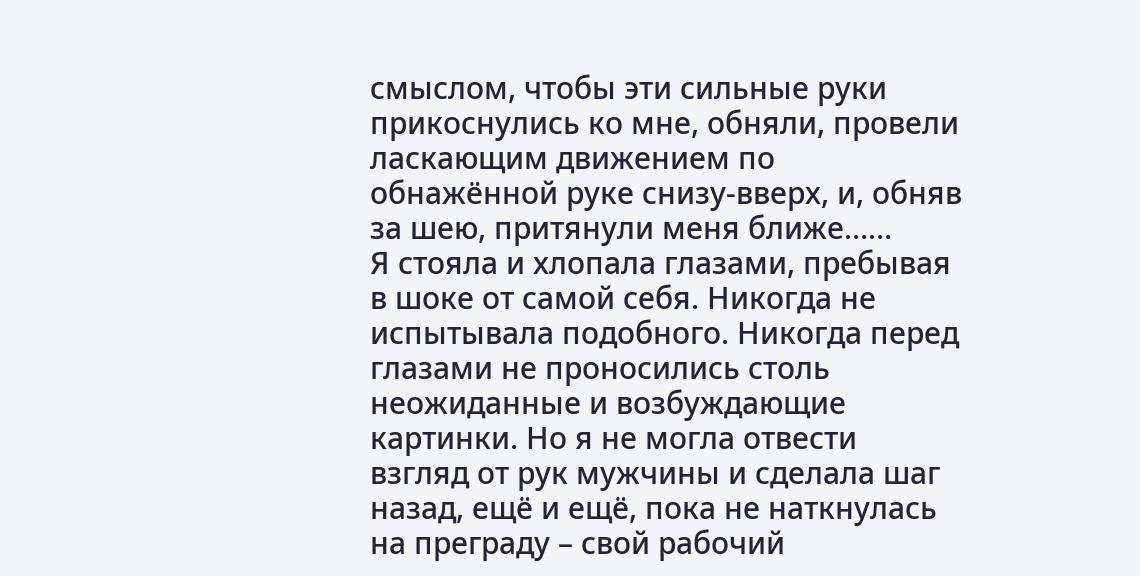смыслом, чтобы эти сильные руки прикоснулись ко мне, обняли, провели ласкающим движением по обнажённой руке снизу-вверх, и, обняв за шею, притянули меня ближе……
Я стояла и хлопала глазами, пребывая в шоке от самой себя. Никогда не испытывала подобного. Никогда перед глазами не проносились столь неожиданные и возбуждающие картинки. Но я не могла отвести взгляд от рук мужчины и сделала шаг назад, ещё и ещё, пока не наткнулась на преграду – свой рабочий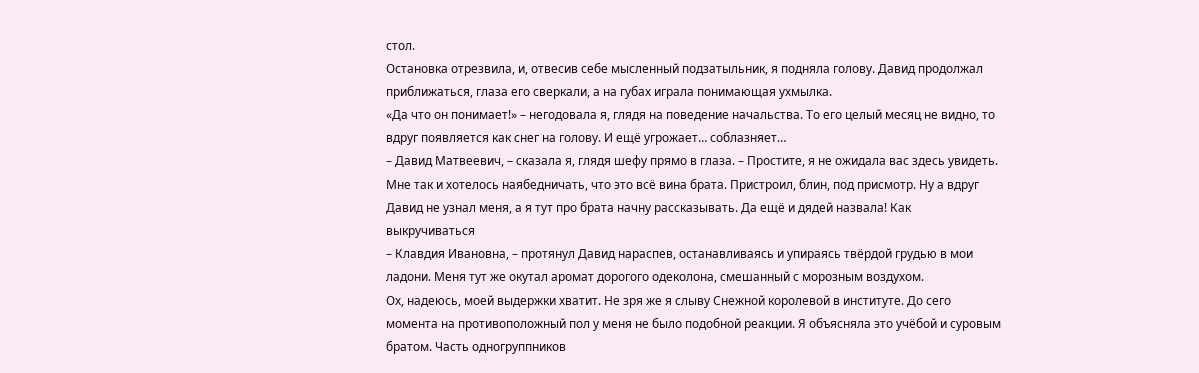стол.
Остановка отрезвила, и, отвесив себе мысленный подзатыльник, я подняла голову. Давид продолжал приближаться, глаза его сверкали, а на губах играла понимающая ухмылка.
«Да что он понимает!» – негодовала я, глядя на поведение начальства. То его целый месяц не видно, то вдруг появляется как снег на голову. И ещё угрожает… соблазняет…
– Давид Матвеевич, – сказала я, глядя шефу прямо в глаза. – Простите, я не ожидала вас здесь увидеть.
Мне так и хотелось наябедничать, что это всё вина брата. Пристроил, блин, под присмотр. Ну а вдруг Давид не узнал меня, а я тут про брата начну рассказывать. Да ещё и дядей назвала! Как выкручиваться
– Клавдия Ивановна, – протянул Давид нараспев, останавливаясь и упираясь твёрдой грудью в мои ладони. Меня тут же окутал аромат дорогого одеколона, смешанный с морозным воздухом.
Ох, надеюсь, моей выдержки хватит. Не зря же я слыву Снежной королевой в институте. До сего момента на противоположный пол у меня не было подобной реакции. Я объясняла это учёбой и суровым братом. Часть одногруппников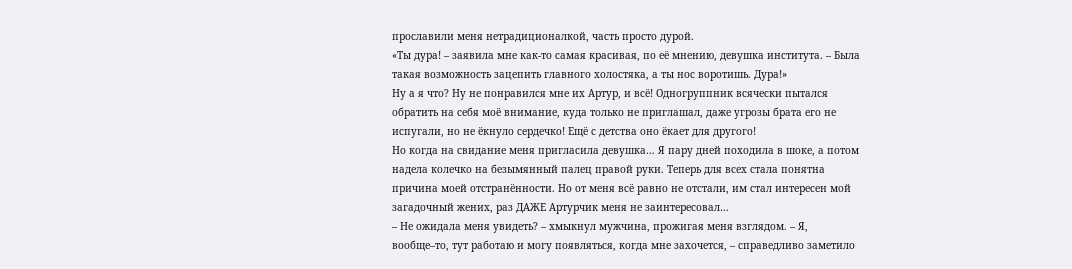прославили меня нетрадиционалкой, часть просто дурой.
«Ты дура! – заявила мне как-то самая красивая, по её мнению, девушка института. – Была такая возможность зацепить главного холостяка, а ты нос воротишь. Дура!»
Ну а я что? Ну не понравился мне их Артур, и всё! Одногруппник всячески пытался обратить на себя моё внимание, куда только не приглашал, даже угрозы брата его не испугали, но не ёкнуло сердечко! Ещё с детства оно ёкает для другого!
Но когда на свидание меня пригласила девушка… Я пару дней походила в шоке, а потом надела колечко на безымянный палец правой руки. Теперь для всех стала понятна причина моей отстранённости. Но от меня всё равно не отстали, им стал интересен мой загадочный жених, раз ДАЖЕ Артурчик меня не заинтересовал…
– Не ожидала меня увидеть? – хмыкнул мужчина, прожигая меня взглядом. – Я, вообще–то, тут работаю и могу появляться, когда мне захочется, – справедливо заметило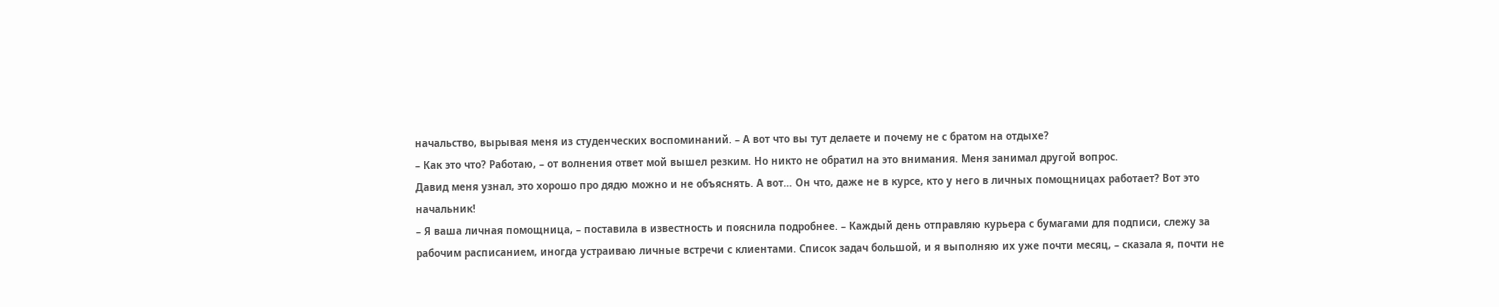начальство, вырывая меня из студенческих воспоминаний. – А вот что вы тут делаете и почему не с братом на отдыхе?
– Как это что? Работаю, – от волнения ответ мой вышел резким. Но никто не обратил на это внимания. Меня занимал другой вопрос.
Давид меня узнал, это хорошо про дядю можно и не объяснять. А вот… Он что, даже не в курсе, кто у него в личных помощницах работает? Вот это начальник!
– Я ваша личная помощница, – поставила в известность и пояснила подробнее. – Каждый день отправляю курьера с бумагами для подписи, слежу за рабочим расписанием, иногда устраиваю личные встречи с клиентами. Список задач большой, и я выполняю их уже почти месяц, – сказала я, почти не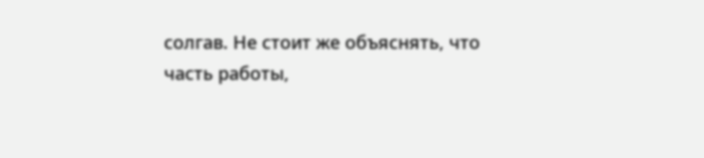солгав. Не стоит же объяснять, что часть работы,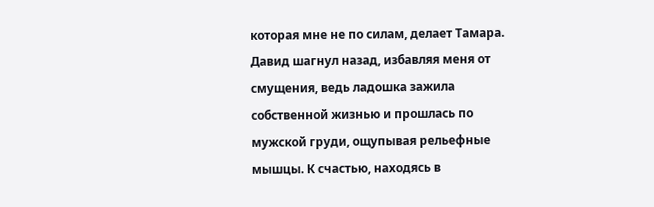которая мне не по силам, делает Тамара.
Давид шагнул назад, избавляя меня от смущения, ведь ладошка зажила собственной жизнью и прошлась по мужской груди, ощупывая рельефные мышцы. К счастью, находясь в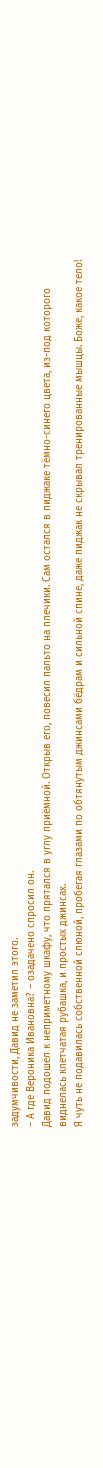задумчивости, Давид не заметил этого.
– А где Вероника Ивановна? – озадачено спросил он.
Давид подошёл к неприметному шкафу, что прятался в углу приёмной. Открыв его, повесил пальто на плечики. Сам остался в пиджаке тёмно-синего цвета, из-под которого виднелась клетчатая рубашка, и простых джинсах.
Я чуть не подавилась собственной слюной, пробегая глазами по обтянутым джинсами бёдрам и сильной спине, даже пиджак не скрывал тренированные мышцы. Боже, какое тело!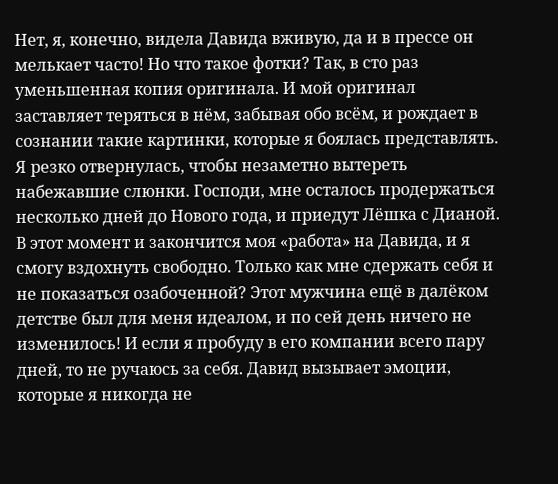Нет, я, конечно, видела Давида вживую, да и в прессе он мелькает часто! Но что такое фотки? Так, в сто раз уменьшенная копия оригинала. И мой оригинал заставляет теряться в нём, забывая обо всём, и рождает в сознании такие картинки, которые я боялась представлять.
Я резко отвернулась, чтобы незаметно вытереть набежавшие слюнки. Господи, мне осталось продержаться несколько дней до Нового года, и приедут Лёшка с Дианой. В этот момент и закончится моя «работа» на Давида, и я смогу вздохнуть свободно. Только как мне сдержать себя и не показаться озабоченной? Этот мужчина ещё в далёком детстве был для меня идеалом, и по сей день ничего не изменилось! И если я пробуду в его компании всего пару дней, то не ручаюсь за себя. Давид вызывает эмоции, которые я никогда не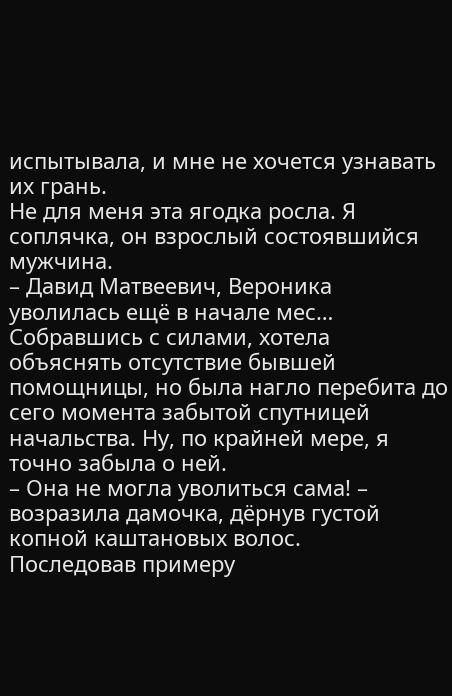испытывала, и мне не хочется узнавать их грань.
Не для меня эта ягодка росла. Я соплячка, он взрослый состоявшийся мужчина.
– Давид Матвеевич, Вероника уволилась ещё в начале мес…
Собравшись с силами, хотела объяснять отсутствие бывшей помощницы, но была нагло перебита до сего момента забытой спутницей начальства. Ну, по крайней мере, я точно забыла о ней.
– Она не могла уволиться сама! – возразила дамочка, дёрнув густой копной каштановых волос.
Последовав примеру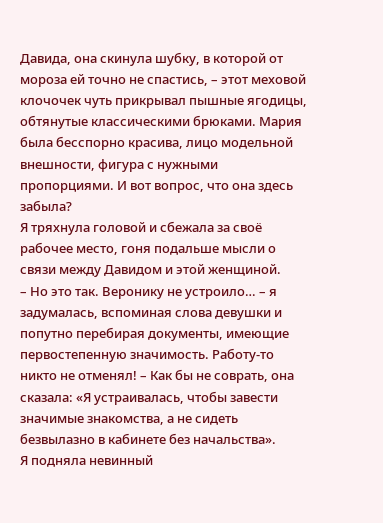Давида, она скинула шубку, в которой от мороза ей точно не спастись, – этот меховой клочочек чуть прикрывал пышные ягодицы, обтянутые классическими брюками. Мария была бесспорно красива, лицо модельной внешности, фигура с нужными пропорциями. И вот вопрос, что она здесь забыла?
Я тряхнула головой и сбежала за своё рабочее место, гоня подальше мысли о связи между Давидом и этой женщиной.
– Но это так. Веронику не устроило… – я задумалась, вспоминая слова девушки и попутно перебирая документы, имеющие первостепенную значимость. Работу-то никто не отменял! – Как бы не соврать, она сказала: «Я устраивалась, чтобы завести значимые знакомства, а не сидеть безвылазно в кабинете без начальства».
Я подняла невинный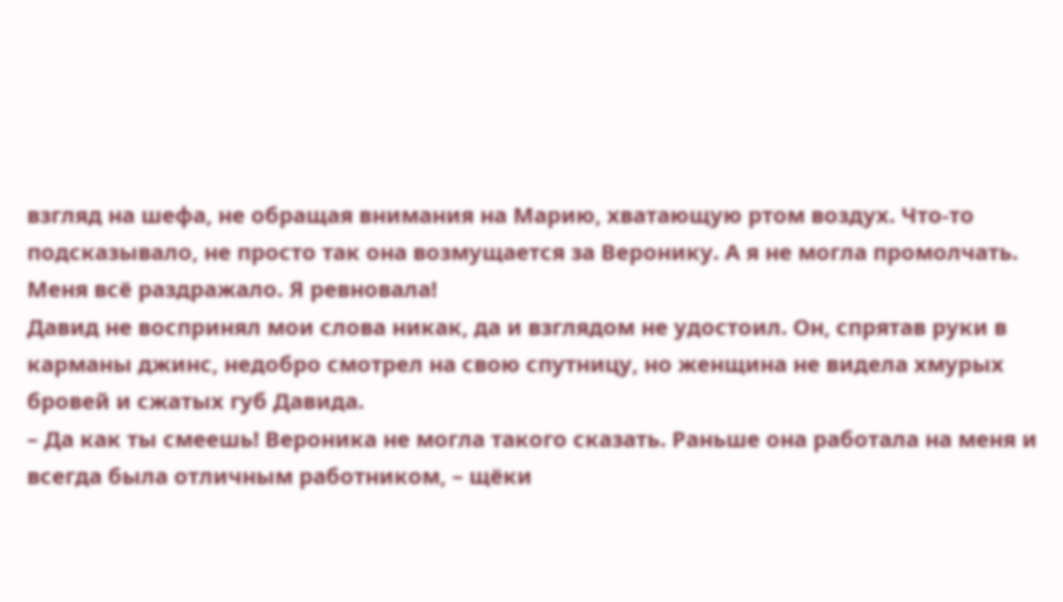взгляд на шефа, не обращая внимания на Марию, хватающую ртом воздух. Что-то подсказывало, не просто так она возмущается за Веронику. А я не могла промолчать. Меня всё раздражало. Я ревновала!
Давид не воспринял мои слова никак, да и взглядом не удостоил. Он, спрятав руки в карманы джинс, недобро смотрел на свою спутницу, но женщина не видела хмурых бровей и сжатых губ Давида.
– Да как ты смеешь! Вероника не могла такого сказать. Раньше она работала на меня и всегда была отличным работником, – щёки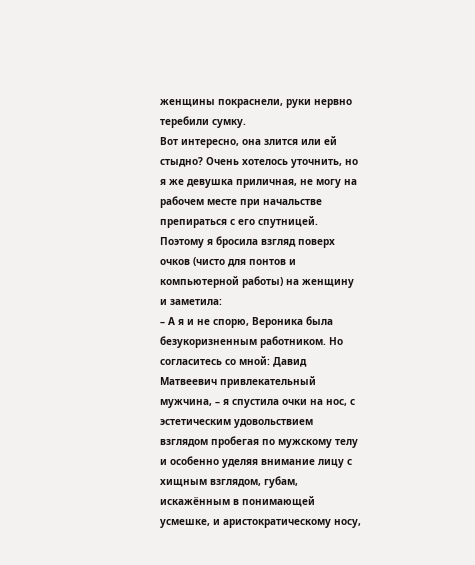женщины покраснели, руки нервно теребили сумку.
Вот интересно, она злится или ей стыдно? Очень хотелось уточнить, но я же девушка приличная, не могу на рабочем месте при начальстве препираться с его спутницей. Поэтому я бросила взгляд поверх очков (чисто для понтов и компьютерной работы) на женщину и заметила:
– А я и не спорю, Вероника была безукоризненным работником. Но согласитесь со мной: Давид Матвеевич привлекательный мужчина, – я спустила очки на нос, с эстетическим удовольствием взглядом пробегая по мужскому телу и особенно уделяя внимание лицу с хищным взглядом, губам, искажённым в понимающей усмешке, и аристократическому носу,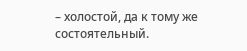– холостой, да к тому же состоятельный.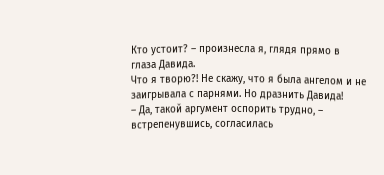Кто устоит? – произнесла я, глядя прямо в глаза Давида.
Что я творю?! Не скажу, что я была ангелом и не заигрывала с парнями. Но дразнить Давида!
– Да, такой аргумент оспорить трудно, – встрепенувшись, согласилась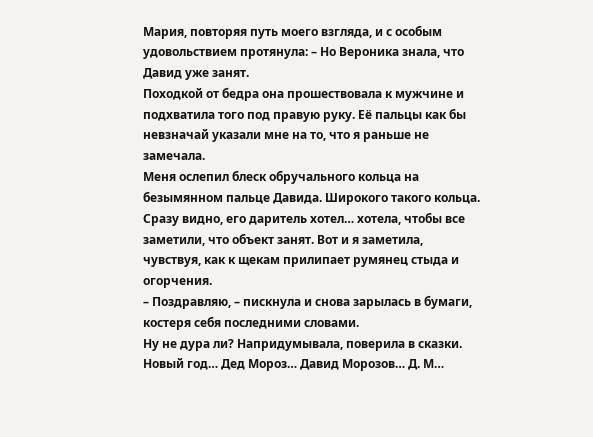Мария, повторяя путь моего взгляда, и с особым удовольствием протянула: – Но Вероника знала, что Давид уже занят.
Походкой от бедра она прошествовала к мужчине и подхватила того под правую руку. Её пальцы как бы невзначай указали мне на то, что я раньше не замечала.
Меня ослепил блеск обручального кольца на безымянном пальце Давида. Широкого такого кольца. Сразу видно, его даритель хотел… хотела, чтобы все заметили, что объект занят. Вот и я заметила, чувствуя, как к щекам прилипает румянец стыда и огорчения.
– Поздравляю, – пискнула и снова зарылась в бумаги, костеря себя последними словами.
Ну не дура ли? Напридумывала, поверила в сказки. Новый год… Дед Мороз… Давид Морозов… Д. М…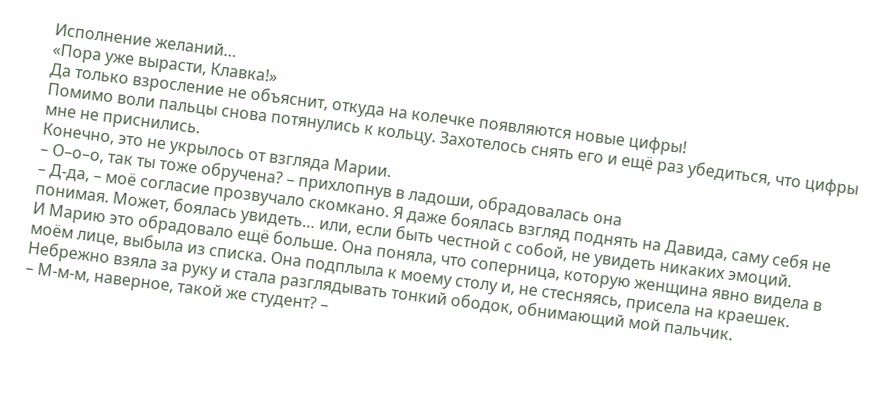Исполнение желаний…
«Пора уже вырасти, Клавка!»
Да только взросление не объяснит, откуда на колечке появляются новые цифры!
Помимо воли пальцы снова потянулись к кольцу. Захотелось снять его и ещё раз убедиться, что цифры мне не приснились.
Конечно, это не укрылось от взгляда Марии.
– О–о–о, так ты тоже обручена? – прихлопнув в ладоши, обрадовалась она
– Д-да, – моё согласие прозвучало скомкано. Я даже боялась взгляд поднять на Давида, саму себя не понимая. Может, боялась увидеть… или, если быть честной с собой, не увидеть никаких эмоций.
И Марию это обрадовало ещё больше. Она поняла, что соперница, которую женщина явно видела в моём лице, выбыла из списка. Она подплыла к моему столу и, не стесняясь, присела на краешек. Небрежно взяла за руку и стала разглядывать тонкий ободок, обнимающий мой пальчик.
– М-м-м, наверное, такой же студент? –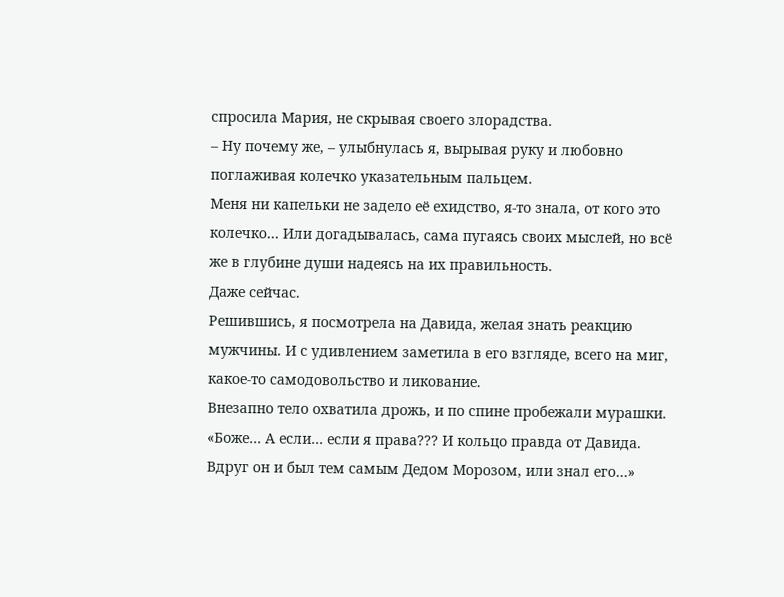спросила Мария, не скрывая своего злорадства.
– Ну почему же, – улыбнулась я, вырывая руку и любовно поглаживая колечко указательным пальцем.
Меня ни капельки не задело её ехидство, я-то знала, от кого это колечко… Или догадывалась, сама пугаясь своих мыслей, но всё же в глубине души надеясь на их правильность.
Даже сейчас.
Решившись, я посмотрела на Давида, желая знать реакцию мужчины. И с удивлением заметила в его взгляде, всего на миг, какое-то самодовольство и ликование.
Внезапно тело охватила дрожь, и по спине пробежали мурашки.
«Боже… А если… если я права??? И кольцо правда от Давида. Вдруг он и был тем самым Дедом Морозом, или знал его…»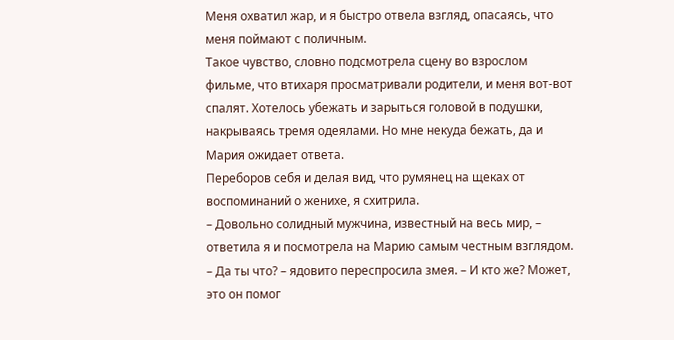Меня охватил жар, и я быстро отвела взгляд, опасаясь, что меня поймают с поличным.
Такое чувство, словно подсмотрела сцену во взрослом фильме, что втихаря просматривали родители, и меня вот-вот спалят. Хотелось убежать и зарыться головой в подушки, накрываясь тремя одеялами. Но мне некуда бежать, да и Мария ожидает ответа.
Переборов себя и делая вид, что румянец на щеках от воспоминаний о женихе, я схитрила.
– Довольно солидный мужчина, известный на весь мир, – ответила я и посмотрела на Марию самым честным взглядом.
– Да ты что? – ядовито переспросила змея. – И кто же? Может, это он помог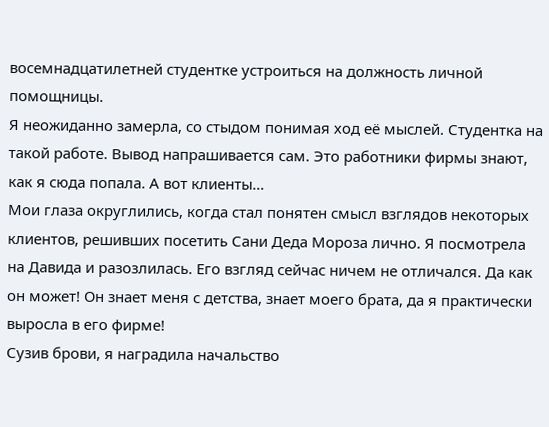восемнадцатилетней студентке устроиться на должность личной помощницы.
Я неожиданно замерла, со стыдом понимая ход её мыслей. Студентка на такой работе. Вывод напрашивается сам. Это работники фирмы знают, как я сюда попала. А вот клиенты…
Мои глаза округлились, когда стал понятен смысл взглядов некоторых клиентов, решивших посетить Сани Деда Мороза лично. Я посмотрела на Давида и разозлилась. Его взгляд сейчас ничем не отличался. Да как он может! Он знает меня с детства, знает моего брата, да я практически выросла в его фирме!
Сузив брови, я наградила начальство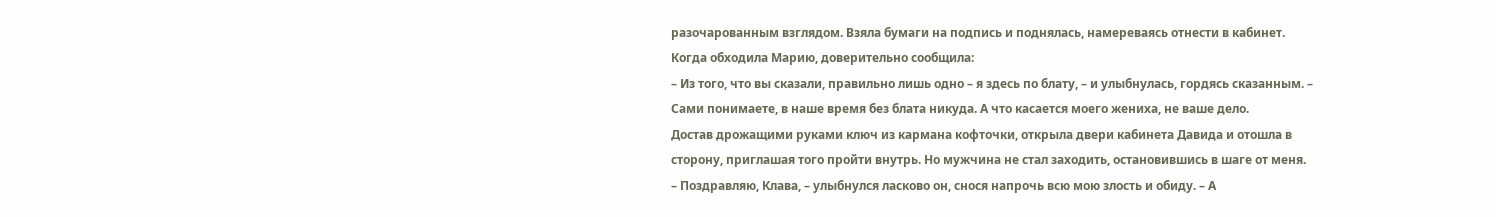разочарованным взглядом. Взяла бумаги на подпись и поднялась, намереваясь отнести в кабинет. Когда обходила Марию, доверительно сообщила:
– Из того, что вы сказали, правильно лишь одно – я здесь по блату, – и улыбнулась, гордясь сказанным. – Сами понимаете, в наше время без блата никуда. А что касается моего жениха, не ваше дело.
Достав дрожащими руками ключ из кармана кофточки, открыла двери кабинета Давида и отошла в сторону, приглашая того пройти внутрь. Но мужчина не стал заходить, остановившись в шаге от меня.
– Поздравляю, Клава, – улыбнулся ласково он, снося напрочь всю мою злость и обиду. – А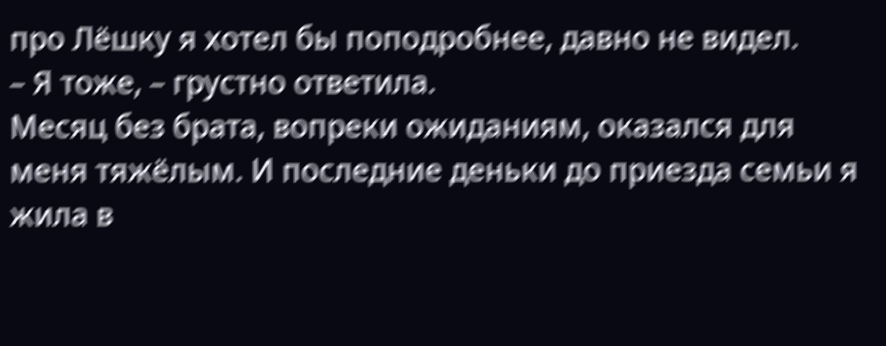про Лёшку я хотел бы поподробнее, давно не видел.
– Я тоже, – грустно ответила.
Месяц без брата, вопреки ожиданиям, оказался для меня тяжёлым. И последние деньки до приезда семьи я жила в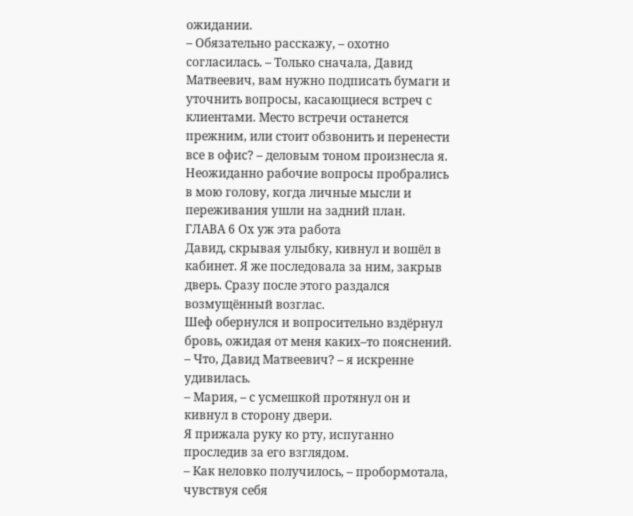ожидании.
– Обязательно расскажу, – охотно согласилась. – Только сначала, Давид Матвеевич, вам нужно подписать бумаги и уточнить вопросы, касающиеся встреч с клиентами. Место встречи останется прежним, или стоит обзвонить и перенести все в офис? – деловым тоном произнесла я.
Неожиданно рабочие вопросы пробрались в мою голову, когда личные мысли и переживания ушли на задний план.
ГЛАВА 6 Ох уж эта работа
Давид, скрывая улыбку, кивнул и вошёл в кабинет. Я же последовала за ним, закрыв дверь. Сразу после этого раздался возмущённый возглас.
Шеф обернулся и вопросительно вздёрнул бровь, ожидая от меня каких–то пояснений.
– Что, Давид Матвеевич? – я искренне удивилась.
– Мария, – с усмешкой протянул он и кивнул в сторону двери.
Я прижала руку ко рту, испуганно проследив за его взглядом.
– Как неловко получилось, – пробормотала, чувствуя себя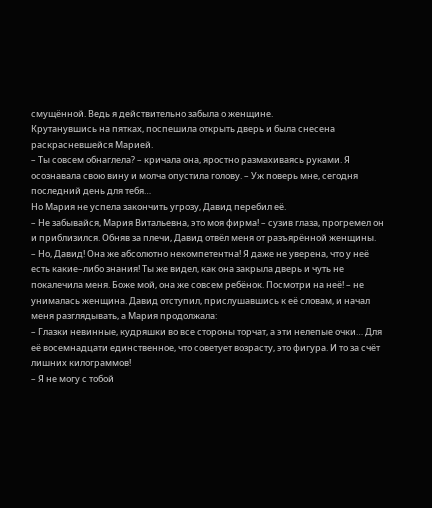смущённой. Ведь я действительно забыла о женщине.
Крутанувшись на пятках, поспешила открыть дверь и была снесена раскрасневшейся Марией.
– Ты совсем обнаглела? – кричала она, яростно размахиваясь руками. Я осознавала свою вину и молча опустила голову. – Уж поверь мне, сегодня последний день для тебя…
Но Мария не успела закончить угрозу, Давид перебил её.
– Не забывайся, Мария Витальевна, это моя фирма! – сузив глаза, прогремел он и приблизился. Обняв за плечи, Давид отвёл меня от разъярённой женщины.
– Но, Давид! Она же абсолютно некомпетентна! Я даже не уверена, что у неё есть какие–либо знания! Ты же видел, как она закрыла дверь и чуть не покалечила меня. Боже мой, она же совсем ребёнок. Посмотри на неё! – не унималась женщина. Давид отступил, прислушавшись к её словам, и начал меня разглядывать, а Мария продолжала:
– Глазки невинные, кудряшки во все стороны торчат, а эти нелепые очки… Для её восемнадцати единственное, что советует возрасту, это фигура. И то за счёт лишних килограммов!
– Я не могу с тобой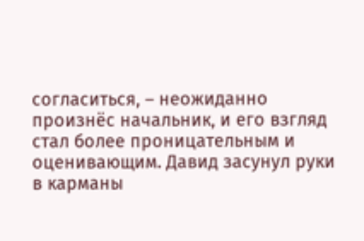согласиться, – неожиданно произнёс начальник, и его взгляд стал более проницательным и оценивающим. Давид засунул руки в карманы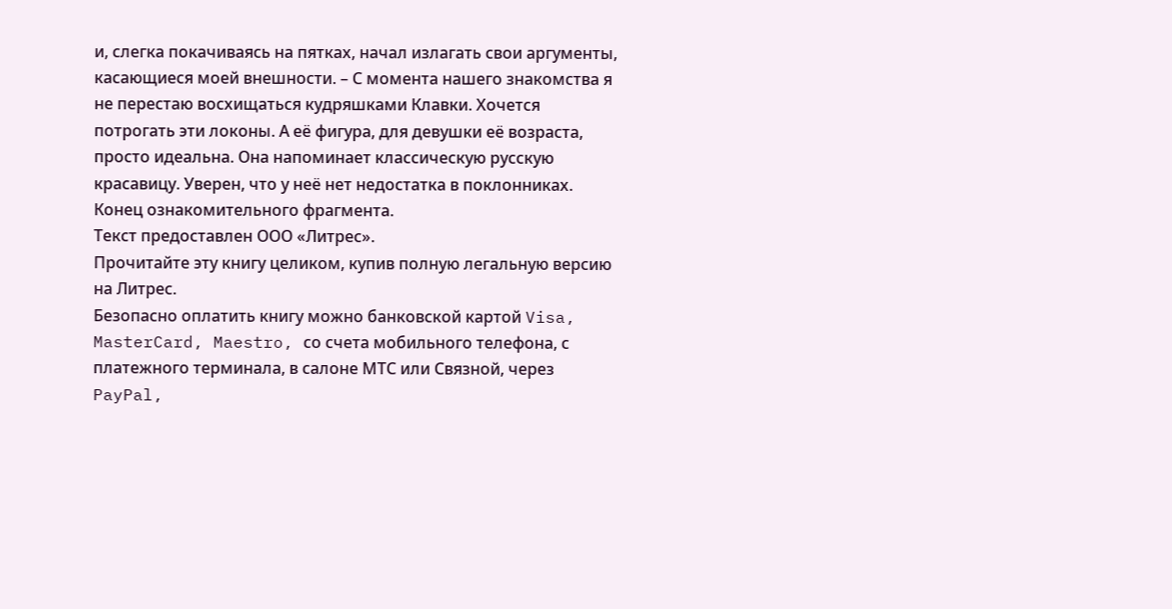и, слегка покачиваясь на пятках, начал излагать свои аргументы, касающиеся моей внешности. – С момента нашего знакомства я не перестаю восхищаться кудряшками Клавки. Хочется потрогать эти локоны. А её фигура, для девушки её возраста, просто идеальна. Она напоминает классическую русскую красавицу. Уверен, что у неё нет недостатка в поклонниках.
Конец ознакомительного фрагмента.
Текст предоставлен ООО «Литрес».
Прочитайте эту книгу целиком, купив полную легальную версию на Литрес.
Безопасно оплатить книгу можно банковской картой Visa, MasterCard, Maestro, со счета мобильного телефона, с платежного терминала, в салоне МТС или Связной, через PayPal,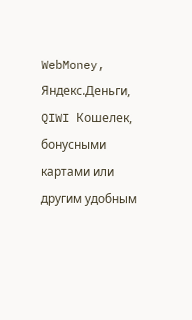WebMoney, Яндекс.Деньги, QIWI Кошелек, бонусными картами или другим удобным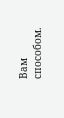Вам способом.